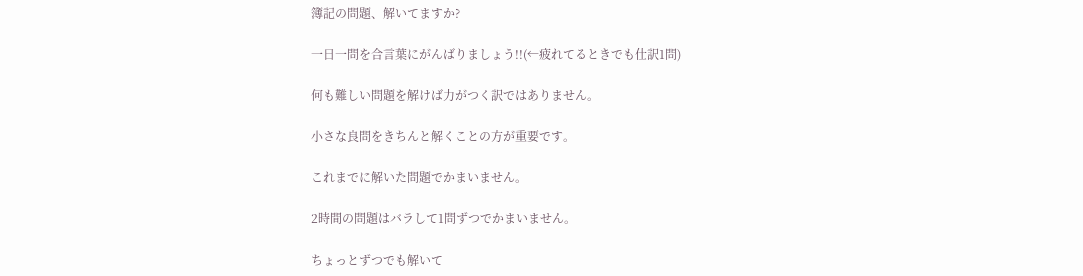簿記の問題、解いてますか?

一日一問を合言葉にがんばりましょう!!(←疲れてるときでも仕訳1問)

何も難しい問題を解けば力がつく訳ではありません。

小さな良問をきちんと解くことの方が重要です。

これまでに解いた問題でかまいません。

2時間の問題はバラして1問ずつでかまいません。

ちょっとずつでも解いて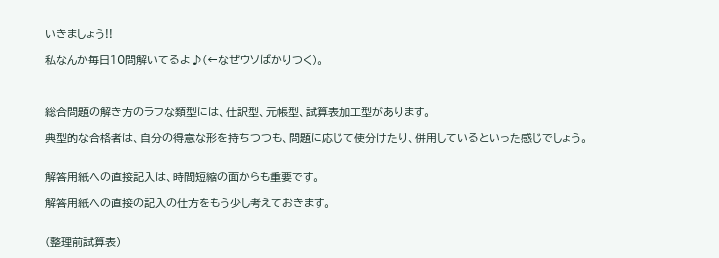いきましょう!!

私なんか毎日10問解いてるよ♪(←なぜウソばかりつく)。



総合問題の解き方のラフな類型には、仕訳型、元帳型、試算表加工型があります。

典型的な合格者は、自分の得意な形を持ちつつも、問題に応じて使分けたり、併用しているといった感じでしょう。


解答用紙への直接記入は、時間短縮の面からも重要です。

解答用紙への直接の記入の仕方をもう少し考えておきます。


(整理前試算表)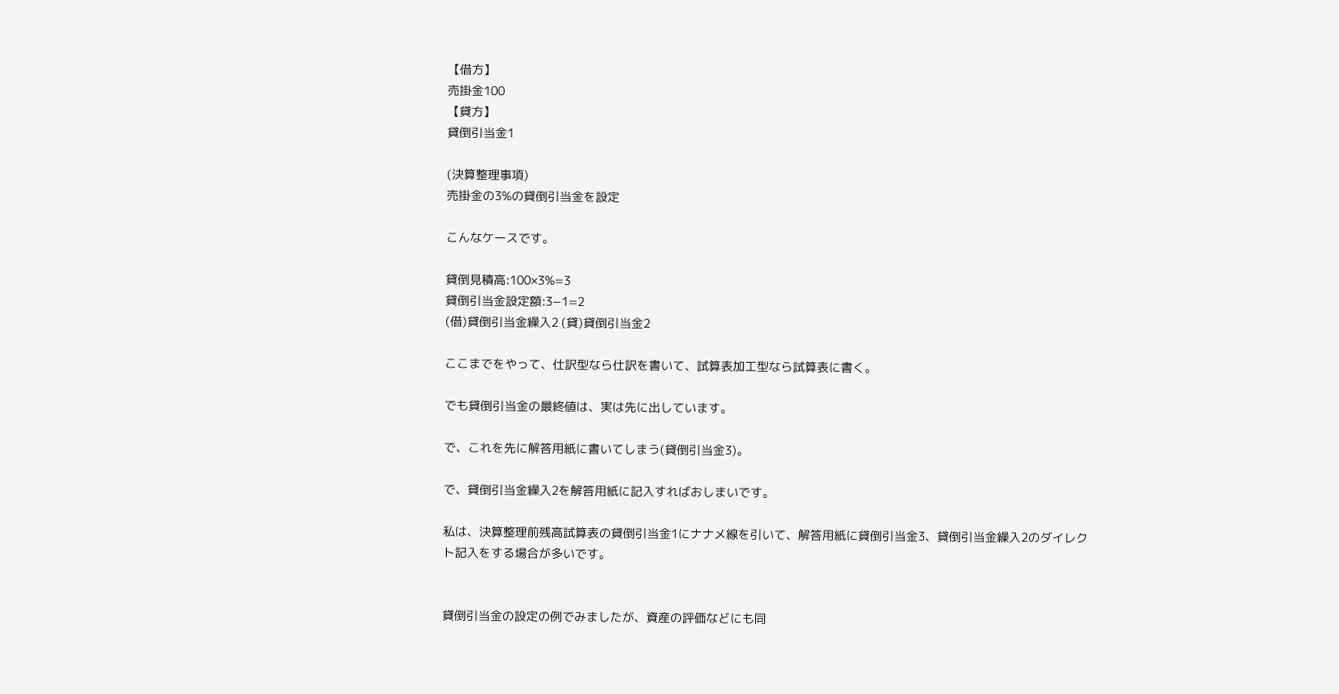【借方】
売掛金100
【貸方】
貸倒引当金1

(決算整理事項)
売掛金の3%の貸倒引当金を設定

こんなケースです。

貸倒見積高:100×3%=3
貸倒引当金設定額:3−1=2
(借)貸倒引当金繰入2 (貸)貸倒引当金2

ここまでをやって、仕訳型なら仕訳を書いて、試算表加工型なら試算表に書く。

でも貸倒引当金の最終値は、実は先に出しています。

で、これを先に解答用紙に書いてしまう(貸倒引当金3)。

で、貸倒引当金繰入2を解答用紙に記入すればおしまいです。

私は、決算整理前残高試算表の貸倒引当金1にナナメ線を引いて、解答用紙に貸倒引当金3、貸倒引当金繰入2のダイレクト記入をする場合が多いです。


貸倒引当金の設定の例でみましたが、資産の評価などにも同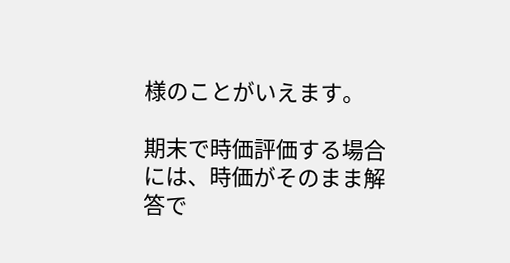様のことがいえます。

期末で時価評価する場合には、時価がそのまま解答で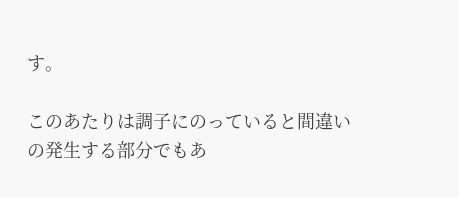す。

このあたりは調子にのっていると間違いの発生する部分でもあ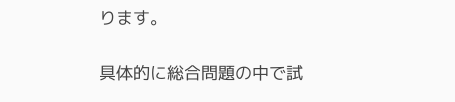ります。

具体的に総合問題の中で試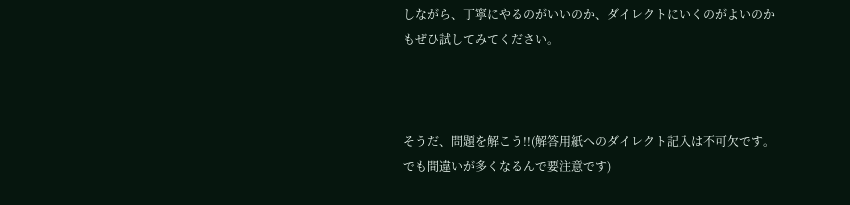しながら、丁寧にやるのがいいのか、ダイレクトにいくのがよいのかもぜひ試してみてください。



そうだ、問題を解こう!!(解答用紙へのダイレクト記入は不可欠です。でも間違いが多くなるんで要注意です)